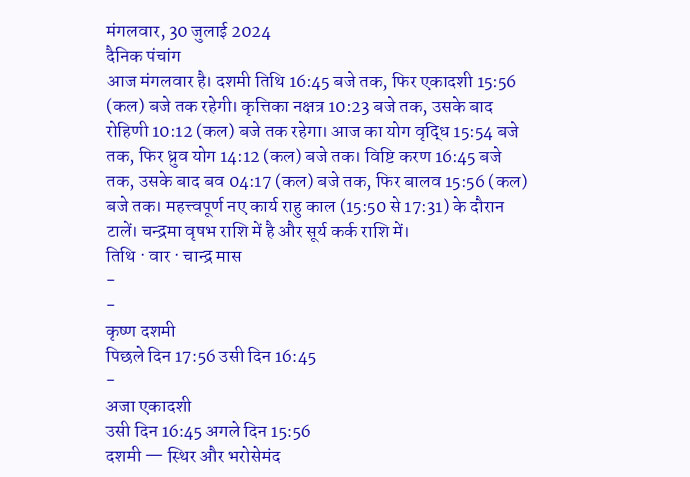मंगलवार, 30 जुलाई 2024
दैनिक पंचांग
आज मंगलवार है। दशमी तिथि 16:45 बजे तक, फिर एकादशी 15:56 (कल) बजे तक रहेगी। कृत्तिका नक्षत्र 10:23 बजे तक, उसके बाद रोहिणी 10:12 (कल) बजे तक रहेगा। आज का योग वृद्धि 15:54 बजे तक, फिर ध्रुव योग 14:12 (कल) बजे तक। विष्टि करण 16:45 बजे तक, उसके बाद बव 04:17 (कल) बजे तक, फिर बालव 15:56 (कल) बजे तक। महत्त्वपूर्ण नए कार्य राहु काल (15:50 से 17:31) के दौरान टालें। चन्द्रमा वृषभ राशि में है और सूर्य कर्क राशि में।
तिथि · वार · चान्द्र मास
-
-
कृष्ण दशमी
पिछले दिन 17:56 उसी दिन 16:45
-
अजा एकादशी
उसी दिन 16:45 अगले दिन 15:56
दशमी — स्थिर और भरोसेमंद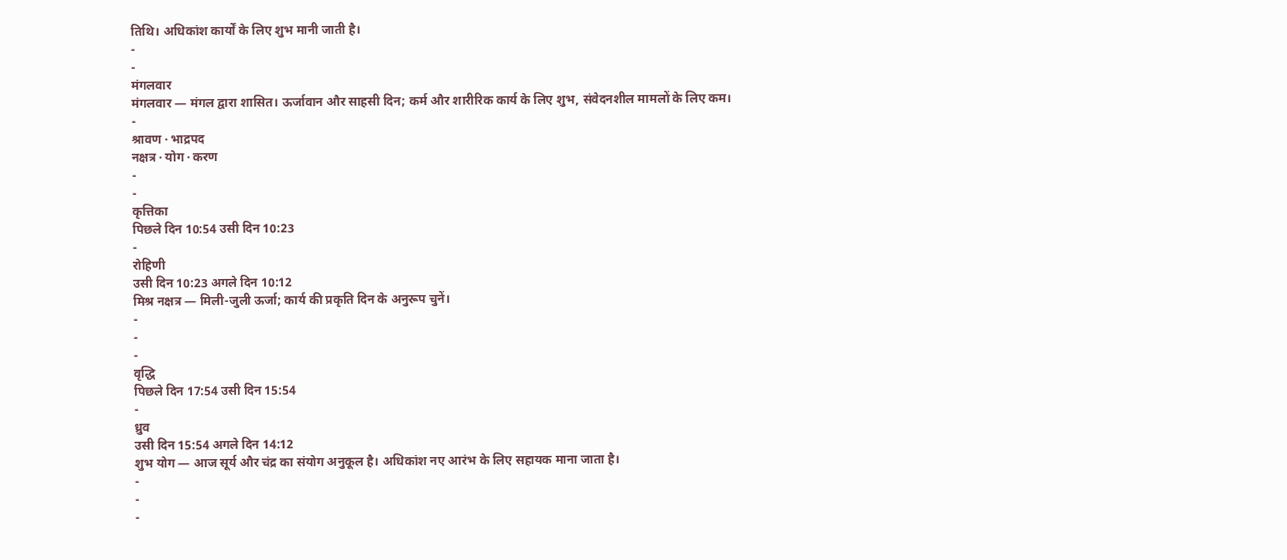तिथि। अधिकांश कार्यों के लिए शुभ मानी जाती है।
-
-
मंगलवार
मंगलवार — मंगल द्वारा शासित। ऊर्जावान और साहसी दिन; कर्म और शारीरिक कार्य के लिए शुभ, संवेदनशील मामलों के लिए कम।
-
श्रावण · भाद्रपद
नक्षत्र · योग · करण
-
-
कृत्तिका
पिछले दिन 10:54 उसी दिन 10:23
-
रोहिणी
उसी दिन 10:23 अगले दिन 10:12
मिश्र नक्षत्र — मिली-जुली ऊर्जा; कार्य की प्रकृति दिन के अनुरूप चुनें।
-
-
-
वृद्धि
पिछले दिन 17:54 उसी दिन 15:54
-
ध्रुव
उसी दिन 15:54 अगले दिन 14:12
शुभ योग — आज सूर्य और चंद्र का संयोग अनुकूल है। अधिकांश नए आरंभ के लिए सहायक माना जाता है।
-
-
-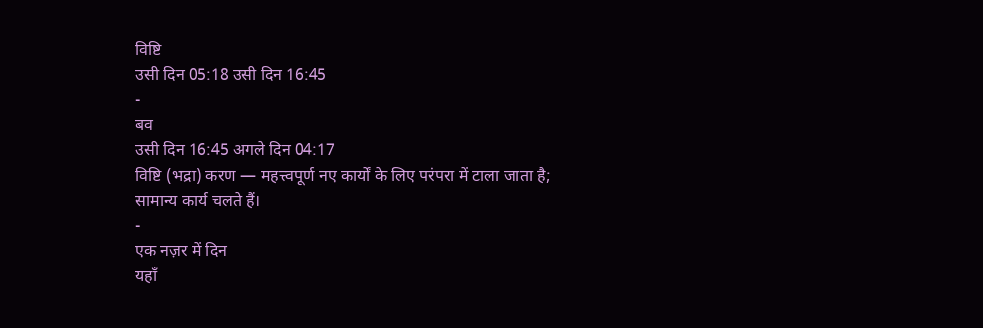विष्टि
उसी दिन 05:18 उसी दिन 16:45
-
बव
उसी दिन 16:45 अगले दिन 04:17
विष्टि (भद्रा) करण — महत्त्वपूर्ण नए कार्यों के लिए परंपरा में टाला जाता है; सामान्य कार्य चलते हैं।
-
एक नज़र में दिन
यहाँ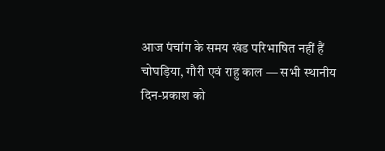आज पंचांग के समय खंड परिभाषित नहीं हैं
चोघड़िया, गौरी एवं राहु काल — सभी स्थानीय दिन-प्रकाश को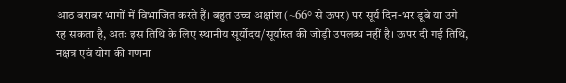आठ बराबर भागों में विभाजित करते हैं। बहुत उच्च अक्षांश (~66° से ऊपर) पर सूर्य दिन-भर डूबे या उगे रह सकता है, अतः इस तिथि के लिए स्थानीय सूर्योदय/सूर्यास्त की जोड़ी उपलब्ध नहीं है। ऊपर दी गई तिथि, नक्षत्र एवं योग की गणना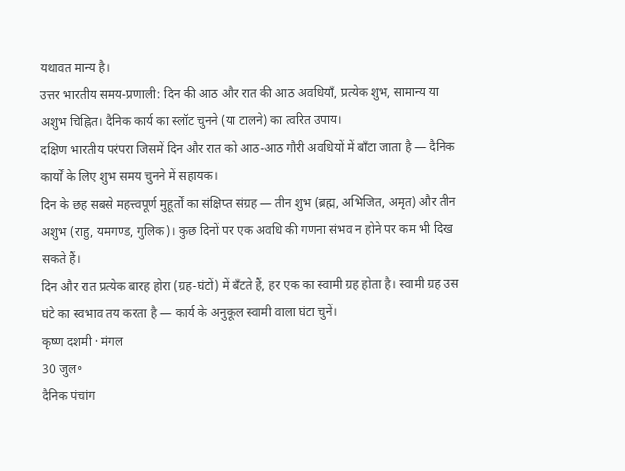यथावत मान्य है।
उत्तर भारतीय समय-प्रणाली: दिन की आठ और रात की आठ अवधियाँ, प्रत्येक शुभ, सामान्य या अशुभ चिह्नित। दैनिक कार्य का स्लॉट चुनने (या टालने) का त्वरित उपाय।
दक्षिण भारतीय परंपरा जिसमें दिन और रात को आठ-आठ गौरी अवधियों में बाँटा जाता है — दैनिक कार्यों के लिए शुभ समय चुनने में सहायक।
दिन के छह सबसे महत्त्वपूर्ण मुहूर्तों का संक्षिप्त संग्रह — तीन शुभ (ब्रह्म, अभिजित, अमृत) और तीन अशुभ (राहु, यमगण्ड, गुलिक)। कुछ दिनों पर एक अवधि की गणना संभव न होने पर कम भी दिख सकते हैं।
दिन और रात प्रत्येक बारह होरा (ग्रह-घंटों) में बँटते हैं, हर एक का स्वामी ग्रह होता है। स्वामी ग्रह उस घंटे का स्वभाव तय करता है — कार्य के अनुकूल स्वामी वाला घंटा चुनें।
कृष्ण दशमी · मंगल
30 जुल॰
दैनिक पंचांग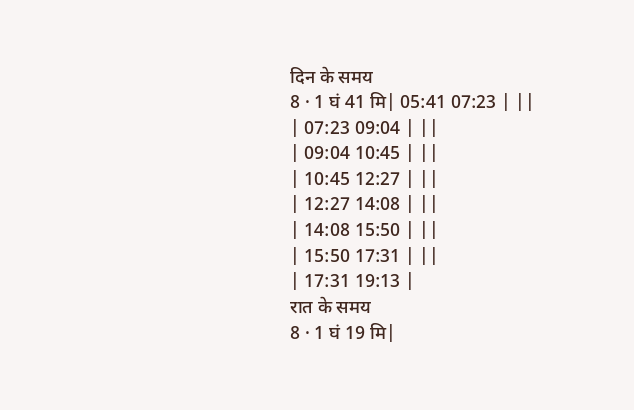दिन के समय
8 · 1 घं 41 मि| 05:41 07:23 | ||
| 07:23 09:04 | ||
| 09:04 10:45 | ||
| 10:45 12:27 | ||
| 12:27 14:08 | ||
| 14:08 15:50 | ||
| 15:50 17:31 | ||
| 17:31 19:13 |
रात के समय
8 · 1 घं 19 मि|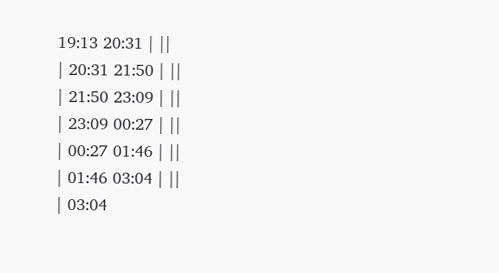19:13 20:31 | ||
| 20:31 21:50 | ||
| 21:50 23:09 | ||
| 23:09 00:27 | ||
| 00:27 01:46 | ||
| 01:46 03:04 | ||
| 03:04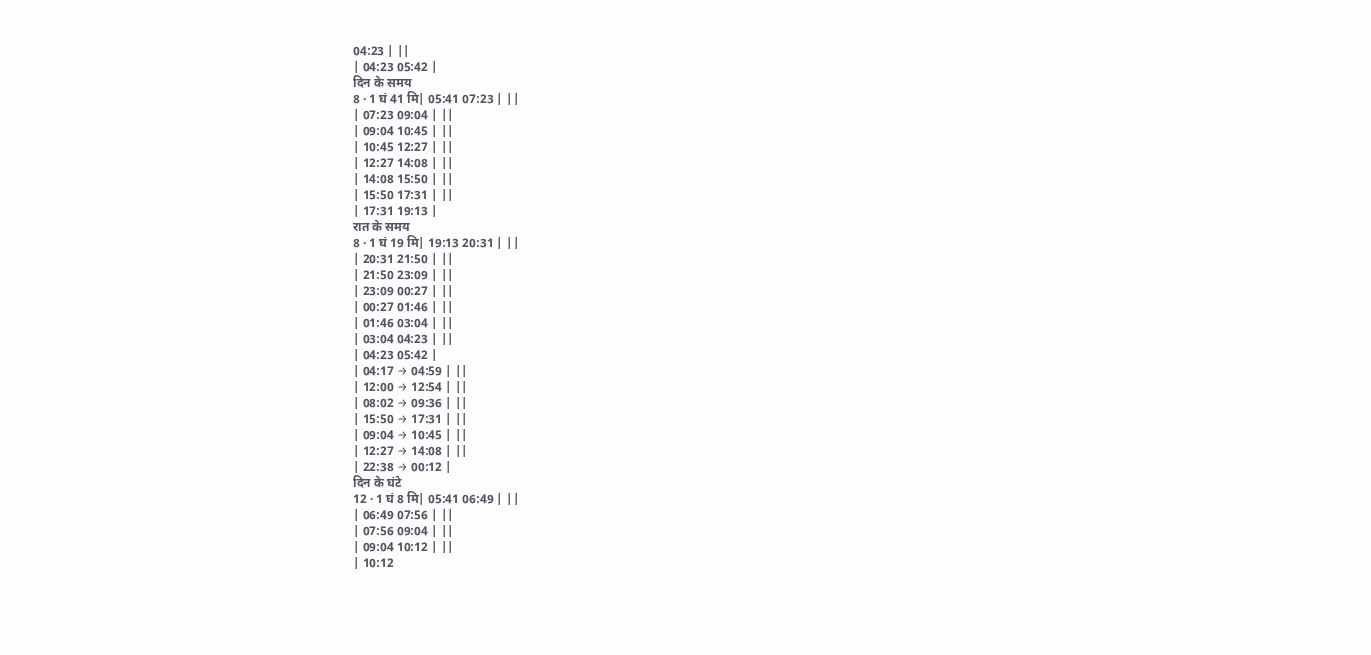04:23 | ||
| 04:23 05:42 |
दिन के समय
8 · 1 घं 41 मि| 05:41 07:23 | ||
| 07:23 09:04 | ||
| 09:04 10:45 | ||
| 10:45 12:27 | ||
| 12:27 14:08 | ||
| 14:08 15:50 | ||
| 15:50 17:31 | ||
| 17:31 19:13 |
रात के समय
8 · 1 घं 19 मि| 19:13 20:31 | ||
| 20:31 21:50 | ||
| 21:50 23:09 | ||
| 23:09 00:27 | ||
| 00:27 01:46 | ||
| 01:46 03:04 | ||
| 03:04 04:23 | ||
| 04:23 05:42 |
| 04:17 → 04:59 | ||
| 12:00 → 12:54 | ||
| 08:02 → 09:36 | ||
| 15:50 → 17:31 | ||
| 09:04 → 10:45 | ||
| 12:27 → 14:08 | ||
| 22:38 → 00:12 |
दिन के घंटे
12 · 1 घं 8 मि| 05:41 06:49 | ||
| 06:49 07:56 | ||
| 07:56 09:04 | ||
| 09:04 10:12 | ||
| 10:12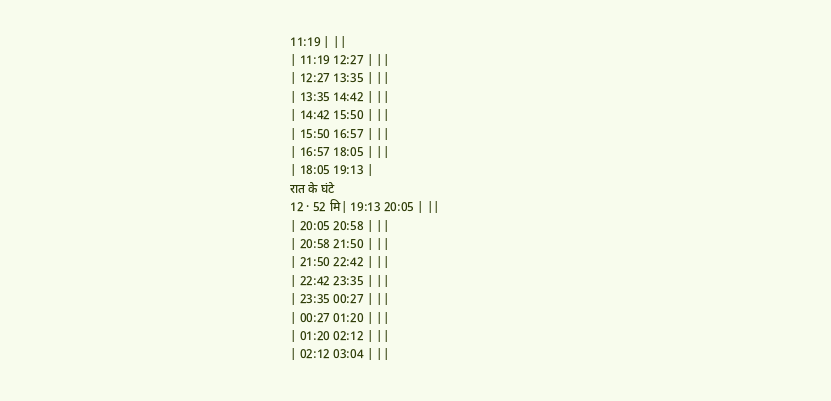11:19 | ||
| 11:19 12:27 | ||
| 12:27 13:35 | ||
| 13:35 14:42 | ||
| 14:42 15:50 | ||
| 15:50 16:57 | ||
| 16:57 18:05 | ||
| 18:05 19:13 |
रात के घंटे
12 · 52 मि| 19:13 20:05 | ||
| 20:05 20:58 | ||
| 20:58 21:50 | ||
| 21:50 22:42 | ||
| 22:42 23:35 | ||
| 23:35 00:27 | ||
| 00:27 01:20 | ||
| 01:20 02:12 | ||
| 02:12 03:04 | ||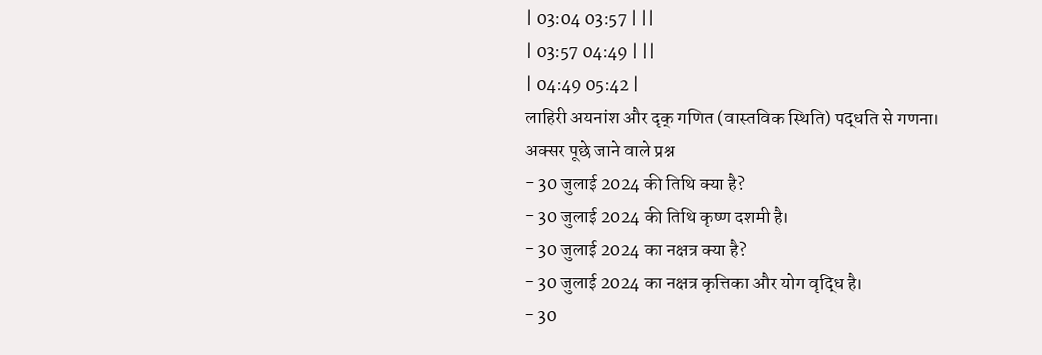| 03:04 03:57 | ||
| 03:57 04:49 | ||
| 04:49 05:42 |
लाहिरी अयनांश और दृक् गणित (वास्तविक स्थिति) पद्धति से गणना।
अक्सर पूछे जाने वाले प्रश्न
- 30 जुलाई 2024 की तिथि क्या है?
- 30 जुलाई 2024 की तिथि कृष्ण दशमी है।
- 30 जुलाई 2024 का नक्षत्र क्या है?
- 30 जुलाई 2024 का नक्षत्र कृत्तिका और योग वृद्धि है।
- 30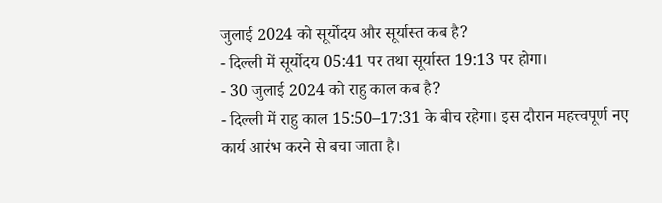जुलाई 2024 को सूर्योदय और सूर्यास्त कब है?
- दिल्ली में सूर्योदय 05:41 पर तथा सूर्यास्त 19:13 पर होगा।
- 30 जुलाई 2024 को राहु काल कब है?
- दिल्ली में राहु काल 15:50–17:31 के बीच रहेगा। इस दौरान महत्त्वपूर्ण नए कार्य आरंभ करने से बचा जाता है।